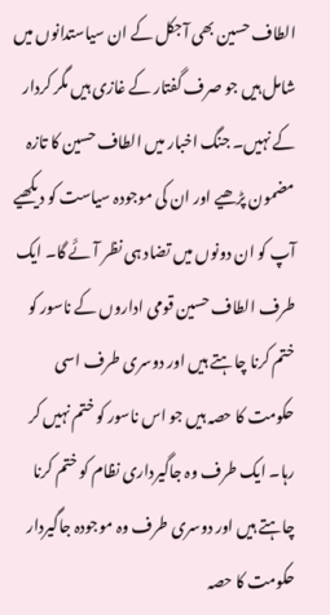الطاف حسین بھی آجکل کے ان سیاستدانوں میں شامل ہیں جو صرف گفتار کے غازی ہیں مگر کردار کے نہیں۔ جنگ اخبار میں الطاف حسین کا تازہ مضمون پڑھیے اور ان کی موجودہ سیاست کو دیکھیے آپ کو ان دونوں میں تضاد ہی نظر آئَے گا۔ ایک طرف الطاف حسین قومی اداروں کے ناسور کو ختم کرنا چاہتے ہیں اور دوسری طرف اسی حکومت کا حصہ ہیں جو اس ناسور کو ختم نہیں کر رہا۔ ایک طرف وہ جاگیرداری نظام کو ختم کرنا چاہتے ہیں اور دوسری طرف وہ موجودہ جاگیردار حکومت کا حصہ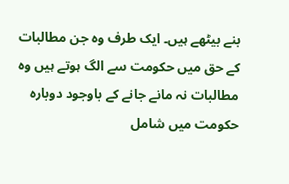بنے بیٹھے ہیں۔ ایک طرف وہ جن مطالبات کے حق میں حکومت سے الگ ہوتے ہیں وہ مطالبات نہ مانے جانے کے باوجود دوبارہ حکومت میں شامل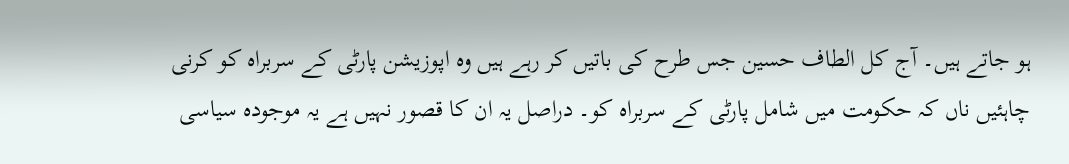ہو جاتے ہیں۔ آج کل الطاف حسین جس طرح کی باتیں کر رہے ہیں وہ اپوزیشن پارٹی کے سربراہ کو کرنی چاہئیں ناں کہ حکومت میں شامل پارٹی کے سربراہ کو۔ دراصل یہ ان کا قصور نہیں ہے یہ موجودہ سیاسی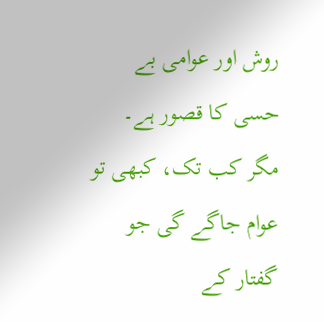روش اور عوامی بے حسی کا قصور ہے۔ مگر کب تک، کبھی تو عوام جاگے گی جو گفتار کے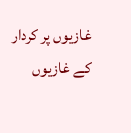غازیوں پر کردار کے غازیوں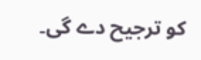کو ترجیح دے گی۔